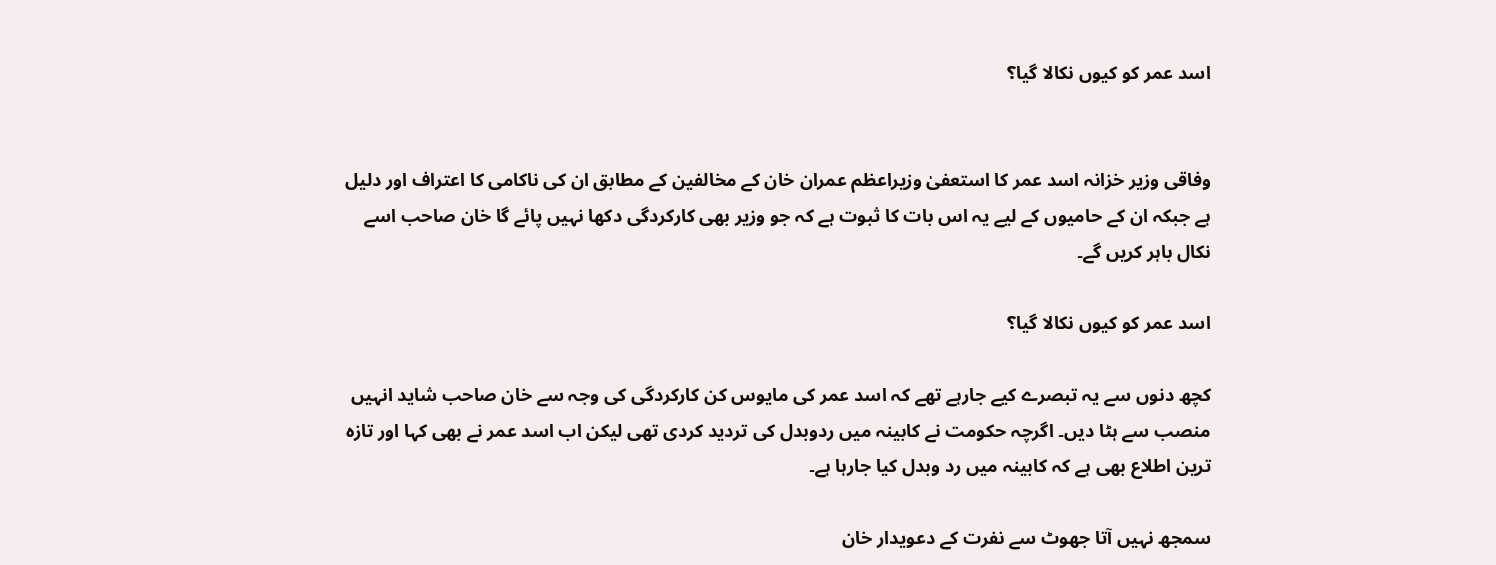اسد عمر کو کیوں نکالا گیا؟


وفاقی وزیر خزانہ اسد عمر کا استعفیٰ وزیراعظم عمران خان کے مخالفین کے مطابق ان کی ناکامی کا اعتراف اور دلیل ہے جبکہ ان کے حامیوں کے لیے یہ اس بات کا ثبوت ہے کہ جو وزیر بھی کارکردگی دکھا نہیں پائے گا خان صاحب اسے نکال باہر کریں گے۔

اسد عمر کو کیوں نکالا گیا؟

کچھ دنوں سے یہ تبصرے کیے جارہے تھے کہ اسد عمر کی مایوس کن کارکردگی کی وجہ سے خان صاحب شاید انہیں منصب سے ہٹا دیں۔ اگرچہ حکومت نے کابینہ میں ردوبدل کی تردید کردی تھی لیکن اب اسد عمر نے بھی کہا اور تازہ ترین اطلاع بھی ہے کہ کابینہ میں رد وبدل کیا جارہا ہے۔

سمجھ نہیں آتا جھوٹ سے نفرت کے دعویدار خان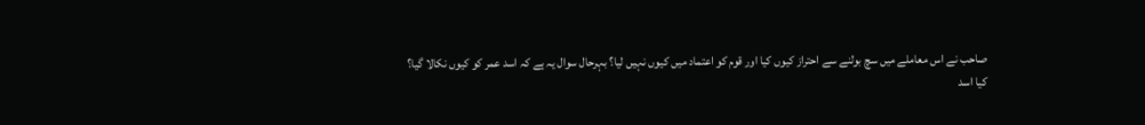صاحب نے اس معاملے میں سچ بولنے سے احتراز کیوں کیا اور قوم کو اعتماد میں کیوں نہیں لیا؟ بہرحال سوال یہ ہے کہ اسد عمر کو کیوں نکالا گیا؟
کیا اسد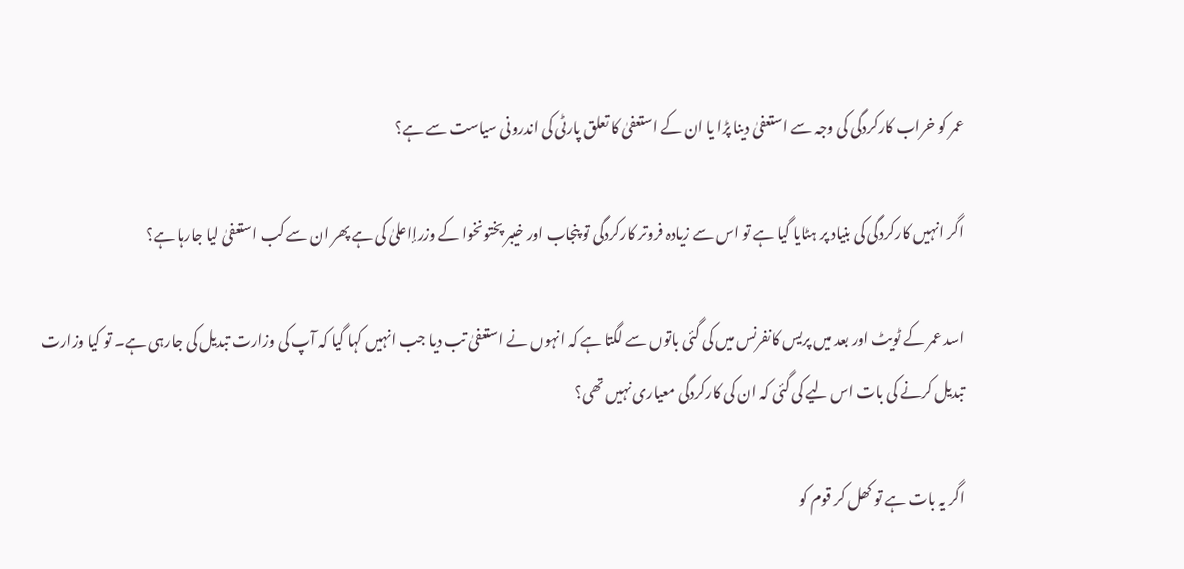عمر کو خراب کارکردگی کی وجہ سے استعفیٰ دینا پڑا یا ان کے استعفیٰ کا تعلق پارٹی کی اندرونی سیاست سے ہے؟

اگر انہیں کارکردگی کی بنیاد پر ہٹایا گیا ہے تو اس سے زیادہ فروتر کارکردگی تو پنجاب اور خیبر پختونخوا کے وزرإاعلیٰ کی ہے پھر ان سے کب استعفیٰ لیا جارہا ہے؟

اسد عمر کے ٹویٹ اور بعد میں پریس کانفرنس میں کی گئی باتوں سے لگتا ہے کہ انہوں نے استعفیٰ تب دیا جب انہیں کہا گیا کہ آپ کی وزارت تبدیل کی جارہی ہے۔ تو کیا وزارت تبدیل کرنے کی بات اس لیے کی گئی کہ ان کی کارکردگی معیاری نہیں تھی؟

اگر یہ بات ہے تو کھل کر قوم کو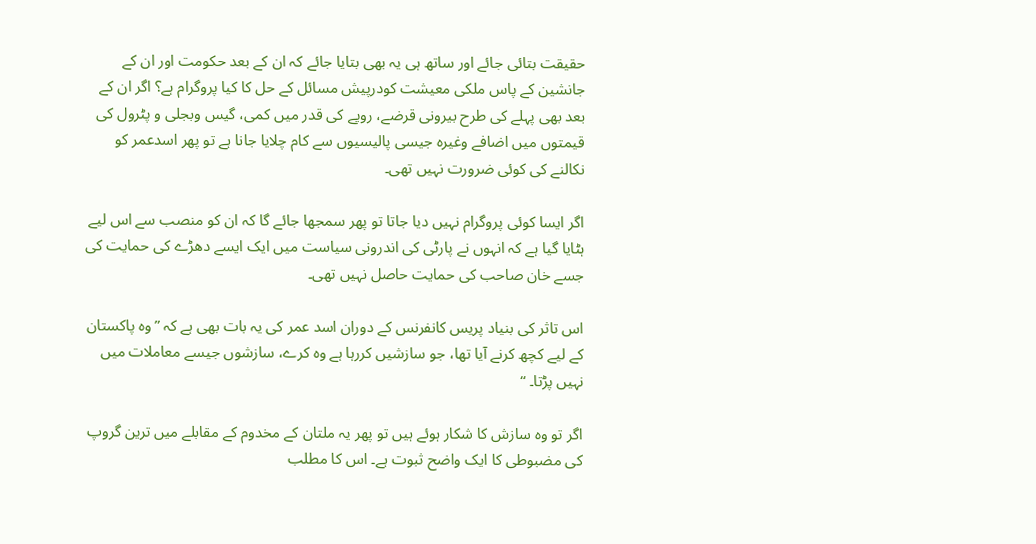حقیقت بتائی جائے اور ساتھ ہی یہ بھی بتایا جائے کہ ان کے بعد حکومت اور ان کے جانشین کے پاس ملکی معیشت کودرپیش مسائل کے حل کا کیا پروگرام ہے؟ اگر ان کے بعد بھی پہلے کی طرح بیرونی قرضے، روپے کی قدر میں کمی، گیس وبجلی و پٹرول کی قیمتوں میں اضافے وغیرہ جیسی پالیسیوں سے کام چلایا جانا ہے تو پھر اسدعمر کو نکالنے کی کوئی ضرورت نہیں تھی۔

اگر ایسا کوئی پروگرام نہیں دیا جاتا تو پھر سمجھا جائے گا کہ ان کو منصب سے اس لیے ہٹایا گیا ہے کہ انہوں نے پارٹی کی اندرونی سیاست میں ایک ایسے دھڑے کی حمایت کی جسے خان صاحب کی حمایت حاصل نہیں تھی۔

اس تاثر کی بنیاد پریس کانفرنس کے دوران اسد عمر کی یہ بات بھی ہے کہ ”وہ پاکستان کے لیے کچھ کرنے آیا تھا، جو سازشیں کررہا ہے وہ کرے، سازشوں جیسے معاملات میں نہیں پڑتا۔ “

اگر تو وہ سازش کا شکار ہوئے ہیں تو پھر یہ ملتان کے مخدوم کے مقابلے میں ترین گروپ کی مضبوطی کا ایک واضح ثبوت ہے۔ اس کا مطلب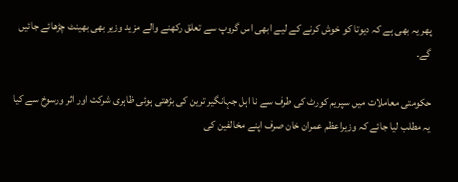پھر یہ بھی ہے کہ دیوتا کو خوش کرنے کے لیے ابھی اس گروپ سے تعلق رکھنے والے مزید وزیر بھی بھینٹ چڑھائے جائیں گے۔

حکومتی معاملات میں سپریم کورٹ کی طرف سے نا اہل جہانگیر ترین کی بڑھتی ہوئی ظاہری شرکت اور اثر ورسوخ سے کیا یہ مطلب لیا جائے کہ وزیراعظم عمران خان صرف اپنے مخالفین کی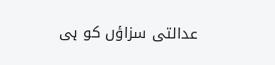عدالتی سزاؤں کو ہی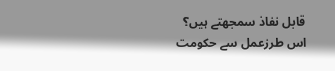قابل نفاذ سمجھتے ہیں؟ اس طرزعمل سے حکومت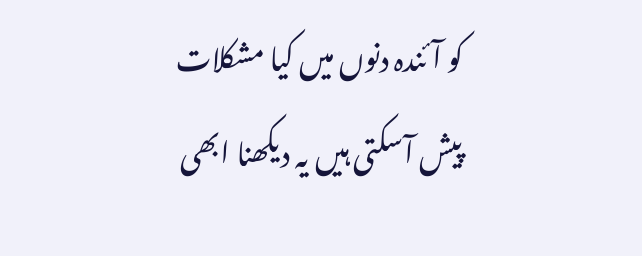کو آئندہ دنوں میں کیا مشکلات پیش آسکتی ہیں یہ دیکھنا ابھی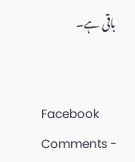باقی ہے۔


Facebook Comments -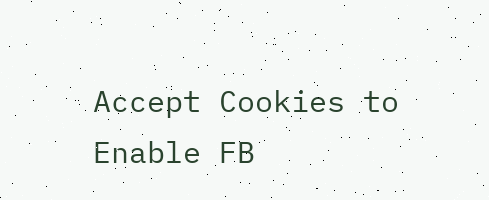Accept Cookies to Enable FB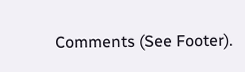Comments (See Footer).